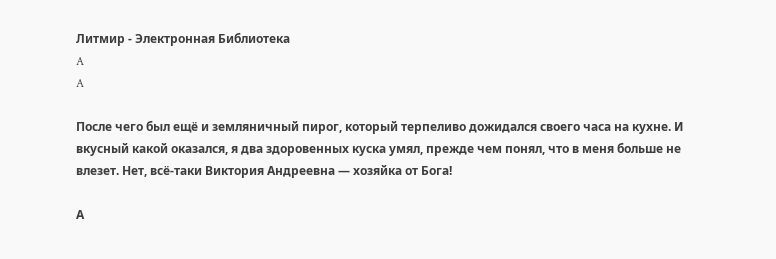Литмир - Электронная Библиотека
A
A

После чего был ещё и земляничный пирог, который терпеливо дожидался своего часа на кухне. И вкусный какой оказался, я два здоровенных куска умял, прежде чем понял, что в меня больше не влезет. Нет, всё-таки Виктория Андреевна — хозяйка от Бога!

А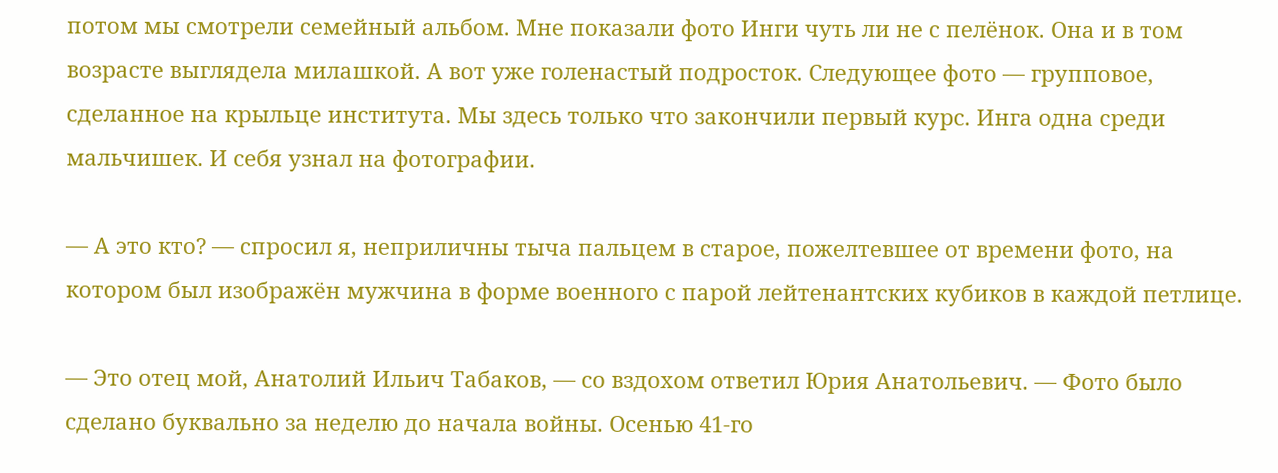потом мы смотрели семейный альбом. Мне показали фото Инги чуть ли не с пелёнок. Она и в том возрасте выглядела милашкой. А вот уже голенастый подросток. Следующее фото — групповое, сделанное на крыльце института. Мы здесь только что закончили первый курс. Инга одна среди мальчишек. И себя узнал на фотографии.

— А это кто? — спросил я, неприличны тыча пальцем в старое, пожелтевшее от времени фото, на котором был изображён мужчина в форме военного с парой лейтенантских кубиков в каждой петлице.

— Это отец мой, Анатолий Ильич Табаков, — со вздохом ответил Юрия Анатольевич. — Фото было сделано буквально за неделю до начала войны. Осенью 41-го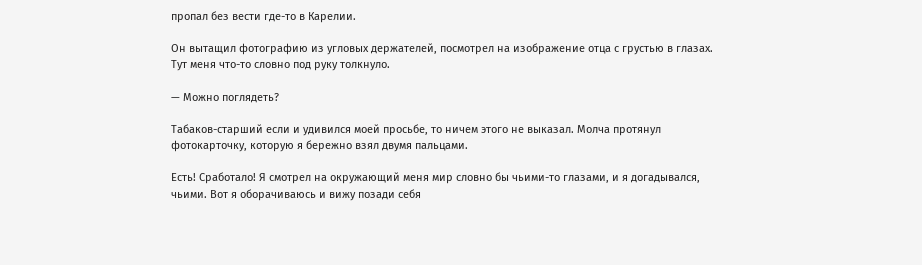пропал без вести где-то в Карелии.

Он вытащил фотографию из угловых держателей, посмотрел на изображение отца с грустью в глазах. Тут меня что-то словно под руку толкнуло.

— Можно поглядеть?

Табаков-старший если и удивился моей просьбе, то ничем этого не выказал. Молча протянул фотокарточку, которую я бережно взял двумя пальцами.

Есть! Сработало! Я смотрел на окружающий меня мир словно бы чьими-то глазами, и я догадывался, чьими. Вот я оборачиваюсь и вижу позади себя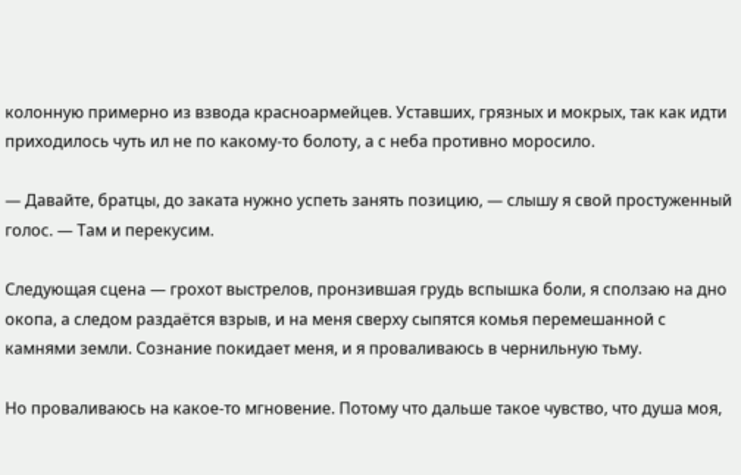колонную примерно из взвода красноармейцев. Уставших, грязных и мокрых, так как идти приходилось чуть ил не по какому-то болоту, а с неба противно моросило.

— Давайте, братцы, до заката нужно успеть занять позицию, — слышу я свой простуженный голос. — Там и перекусим.

Следующая сцена — грохот выстрелов, пронзившая грудь вспышка боли, я сползаю на дно окопа, а следом раздаётся взрыв, и на меня сверху сыпятся комья перемешанной с камнями земли. Сознание покидает меня, и я проваливаюсь в чернильную тьму.

Но проваливаюсь на какое-то мгновение. Потому что дальше такое чувство, что душа моя,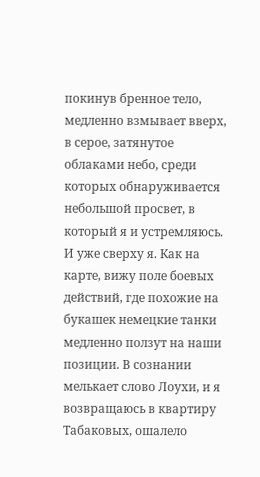покинув бренное тело, медленно взмывает вверх, в серое, затянутое облаками небо, среди которых обнаруживается небольшой просвет, в который я и устремляюсь. И уже сверху я. Как на карте, вижу поле боевых действий, где похожие на букашек немецкие танки медленно ползут на наши позиции. В сознании мелькает слово Лоухи, и я возвращаюсь в квартиру Табаковых, ошалело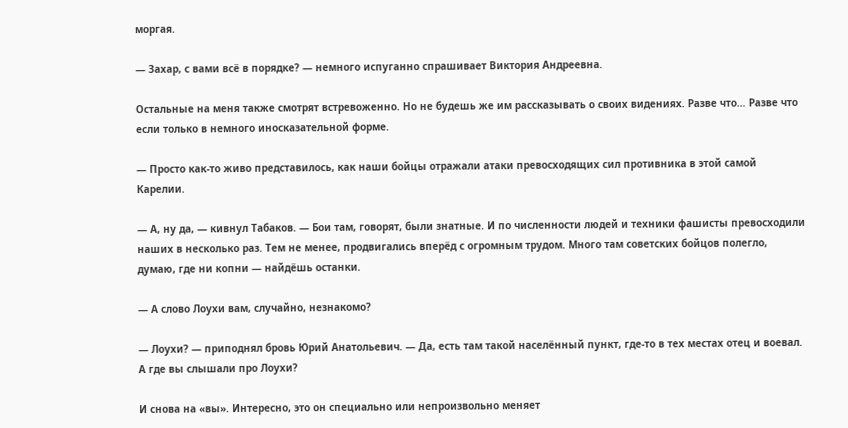моргая.

— Захар, с вами всё в порядке? — немного испуганно спрашивает Виктория Андреевна.

Остальные на меня также смотрят встревоженно. Но не будешь же им рассказывать о своих видениях. Разве что… Разве что если только в немного иносказательной форме.

— Просто как-то живо представилось, как наши бойцы отражали атаки превосходящих сил противника в этой самой Карелии.

— А, ну да, — кивнул Табаков. — Бои там, говорят, были знатные. И по численности людей и техники фашисты превосходили наших в несколько раз. Тем не менее, продвигались вперёд с огромным трудом. Много там советских бойцов полегло, думаю, где ни копни — найдёшь останки.

— А слово Лоухи вам, случайно, незнакомо?

— Лоухи? — приподнял бровь Юрий Анатольевич. — Да, есть там такой населённый пункт, где-то в тех местах отец и воевал. А где вы слышали про Лоухи?

И снова на «вы». Интересно, это он специально или непроизвольно меняет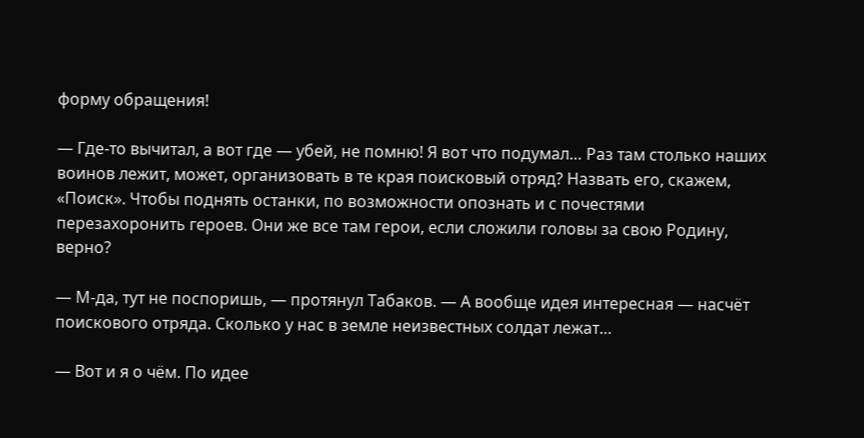форму обращения!

— Где-то вычитал, а вот где — убей, не помню! Я вот что подумал… Раз там столько наших воинов лежит, может, организовать в те края поисковый отряд? Назвать его, скажем, «Поиск». Чтобы поднять останки, по возможности опознать и с почестями перезахоронить героев. Они же все там герои, если сложили головы за свою Родину, верно?

— М-да, тут не поспоришь, — протянул Табаков. — А вообще идея интересная — насчёт поискового отряда. Сколько у нас в земле неизвестных солдат лежат…

— Вот и я о чём. По идее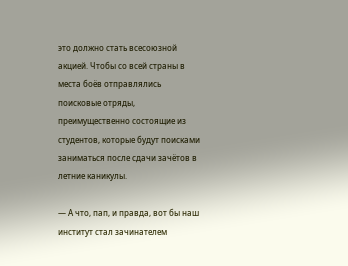это должно стать всесоюзной акцией. Чтобы со всей страны в места боёв отправлялись поисковые отряды, преимущественно состоящие из студентов, которые будут поисками заниматься после сдачи зачётов в летние каникулы.

— А что, пап, и правда, вот бы наш институт стал зачинателем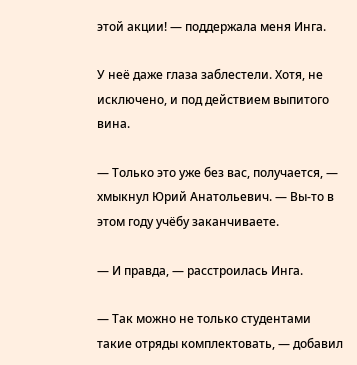этой акции! — поддержала меня Инга.

У неё даже глаза заблестели. Хотя, не исключено, и под действием выпитого вина.

— Только это уже без вас, получается, — хмыкнул Юрий Анатольевич. — Вы-то в этом году учёбу заканчиваете.

— И правда, — расстроилась Инга.

— Так можно не только студентами такие отряды комплектовать, — добавил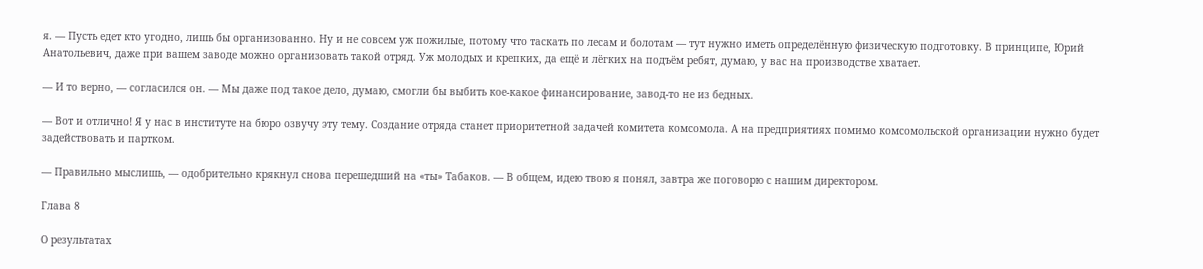я. — Пусть едет кто угодно, лишь бы организованно. Ну и не совсем уж пожилые, потому что таскать по лесам и болотам — тут нужно иметь определённую физическую подготовку. В принципе, Юрий Анатольевич, даже при вашем заводе можно организовать такой отряд. Уж молодых и крепких, да ещё и лёгких на подъём ребят, думаю, у вас на производстве хватает.

— И то верно, — согласился он. — Мы даже под такое дело, думаю, смогли бы выбить кое-какое финансирование, завод-то не из бедных.

— Вот и отлично! Я у нас в институте на бюро озвучу эту тему. Создание отряда станет приоритетной задачей комитета комсомола. А на предприятиях помимо комсомольской организации нужно будет задействовать и партком.

— Правильно мыслишь, — одобрительно крякнул снова перешедший на «ты» Табаков. — В общем, идею твою я понял, завтра же поговорю с нашим директором.

Глава 8

О результатах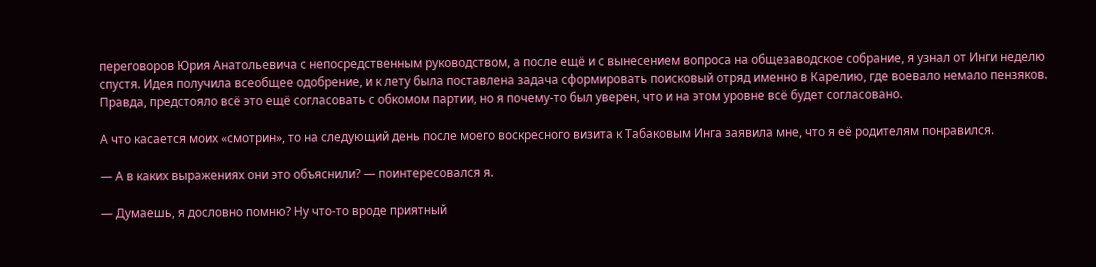переговоров Юрия Анатольевича с непосредственным руководством, а после ещё и с вынесением вопроса на общезаводское собрание, я узнал от Инги неделю спустя. Идея получила всеобщее одобрение, и к лету была поставлена задача сформировать поисковый отряд именно в Карелию, где воевало немало пензяков. Правда, предстояло всё это ещё согласовать с обкомом партии, но я почему-то был уверен, что и на этом уровне всё будет согласовано.

А что касается моих «смотрин», то на следующий день после моего воскресного визита к Табаковым Инга заявила мне, что я её родителям понравился.

— А в каких выражениях они это объяснили? — поинтересовался я.

— Думаешь, я дословно помню? Ну что-то вроде приятный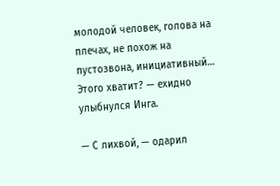молодой человек, голова на плечах, не похож на пустозвона, инициативный… Этого хватит? — ехидно улыбнулся Инга.

— С лихвой, — одарил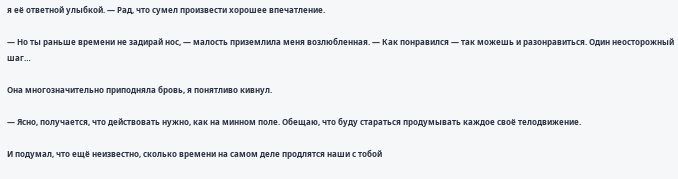я её ответной улыбкой. — Рад, что сумел произвести хорошее впечатление.

— Но ты раньше времени не задирай нос, — малость приземлила меня возлюбленная. — Как понравился — так можешь и разонравиться. Один неосторожный шаг…

Она многозначительно приподняла бровь, я понятливо кивнул.

— Ясно, получается, что действовать нужно, как на минном поле. Обещаю, что буду стараться продумывать каждое своё телодвижение.

И подумал, что ещё неизвестно, сколько времени на самом деле продлятся наши с тобой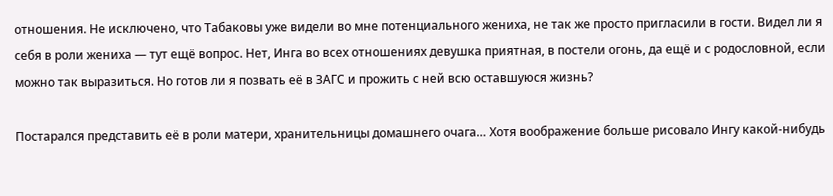отношения. Не исключено, что Табаковы уже видели во мне потенциального жениха, не так же просто пригласили в гости. Видел ли я себя в роли жениха — тут ещё вопрос. Нет, Инга во всех отношениях девушка приятная, в постели огонь, да ещё и с родословной, если можно так выразиться. Но готов ли я позвать её в ЗАГС и прожить с ней всю оставшуюся жизнь?

Постарался представить её в роли матери, хранительницы домашнего очага… Хотя воображение больше рисовало Ингу какой-нибудь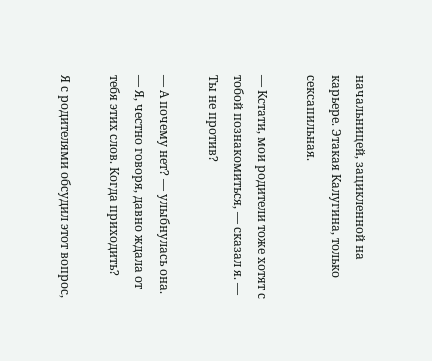начальницей, зацикленной на карьере. Этакая Калугина, только сексапильная.

— Кстати, мои родители тоже хотят с тобой познакомиться, — сказал я. — Ты не против?

— А почему нет? — улыбнулась она. — Я, честно говоря, давно ждала от тебя этих слов. Когда приходить?

Я с родителями обсудил этот вопрос,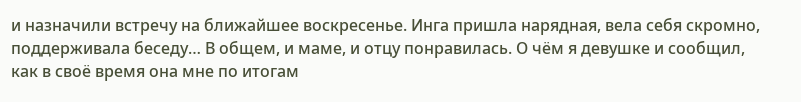и назначили встречу на ближайшее воскресенье. Инга пришла нарядная, вела себя скромно, поддерживала беседу… В общем, и маме, и отцу понравилась. О чём я девушке и сообщил, как в своё время она мне по итогам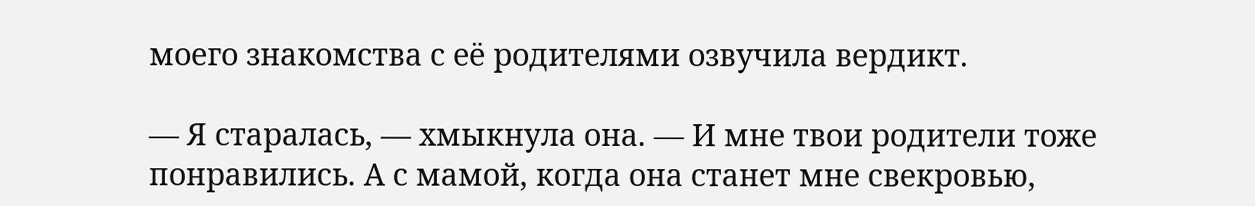моего знакомства с её родителями озвучила вердикт.

— Я старалась, — хмыкнула она. — И мне твои родители тоже понравились. А с мамой, когда она станет мне свекровью,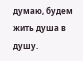думаю, будем жить душа в душу.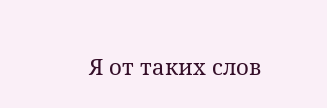Я от таких слов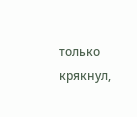только крякнул,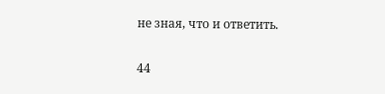не зная, что и ответить.

44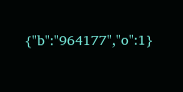{"b":"964177","o":1}